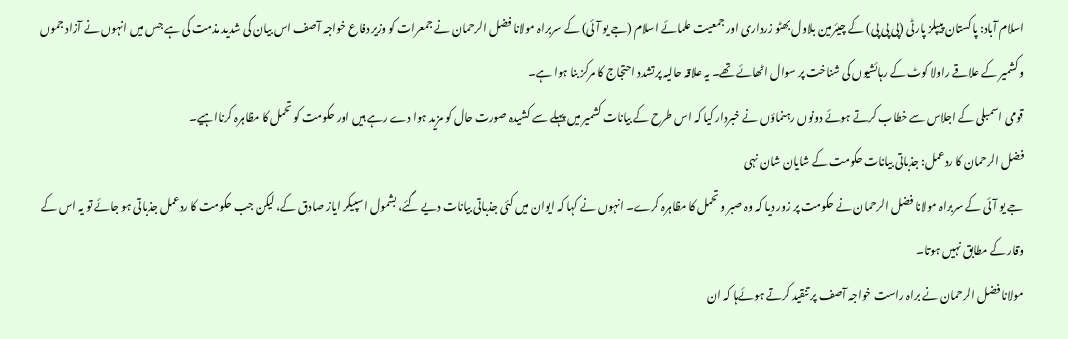اسلام آباد: پاکستان پیپلز پارٹی (پی پی پی) کے چیئرمین بلاول بھٹو زرداری اور جمعیت علمائے اسلام (جے یو آئی) کے سربراہ مولانا فضل الرحمان نے جمعرات کو وزیر دفاع خواجہ آصف اس بیان کی شدید مذمت کی ہے جس میں انہوں نے آزاد جموں و کشمیر کے علاقے راولا کوٹ کے رہائشیوں کی شناخت پر سوال اٹھائے تھے۔ یہ علاقہ حالیہ پرتشدد احتجاج کا مرکز بنا ہوا ہے۔
قومی اسمبلی کے اجلاس سے خطاب کرتے ہوئے دونوں رہنماؤں نے خبردار کیا کہ اس طرح کے بیانات کشمیر میں پہلے سے کشیدہ صورت حال کو مزید ہوا دے رہے ہیں اور حکومت کو تحمل کا مظاہرہ کرنااہیے۔
فضل الرحمان کا ردعمل: جذباتی بیانات حکومت کے شایان شان نہی
جے یو آئی کے سربراہ مولانا فضل الرحمان نے حکومت پر زور دیا کہ وہ صبر و تحمل کا مظاہرہ کرے۔ انہوں نے کہا کہ ایوان میں کئی جذباتی بیانات دیے گئے، بشمول اسپیکر ایاز صادق کے، لیکن جب حکومت کا ردعمل جذباتی ہو جائے تو یہ اس کے وقار کے مطابق نہیں ہوتا۔
مولانا فضل الرحمان نے براہ راست خواجہ آصف پر تنقید کرتے ہوئےہا کہ ان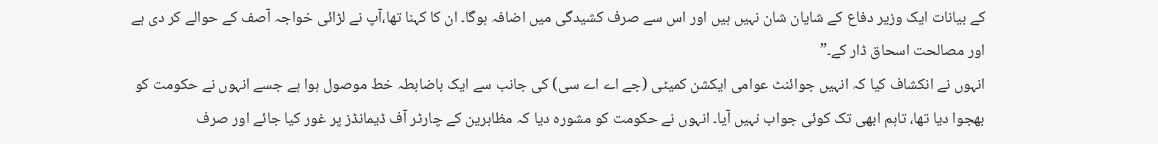کے بیانات ایک وزیر دفاع کے شایان شان نہیں ہیں اور اس سے صرف کشیدگی میں اضافہ ہوگا۔ ان کا کہنا تھا،آپ نے لڑائی خواجہ آصف کے حوالے کر دی ہے اور مصالحت اسحاق ڈار کے۔”
انہوں نے انکشاف کیا کہ انہیں جوائنٹ عوامی ایکشن کمیٹی (جے اے اے سی) کی جانب سے ایک باضابطہ خط موصول ہوا ہے جسے انہوں نے حکومت کو بھجوا دیا تھا، تاہم ابھی تک کوئی جواب نہیں آیا۔ انہوں نے حکومت کو مشورہ دیا کہ مظاہرین کے چارٹر آف ڈیمانڈز پر غور کیا جائے اور صرف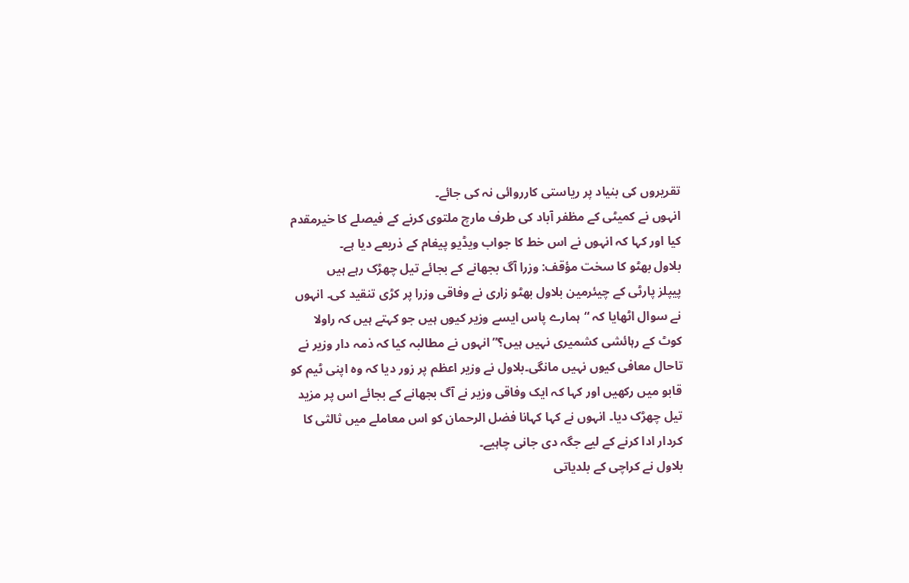تقریروں کی بنیاد پر ریاستی کارروائی نہ کی جائے۔
انہوں نے کمیٹی کے مظفر آباد کی طرف مارچ ملتوی کرنے کے فیصلے کا خیرمقدم کیا اور کہا کہ انہوں نے اس خط کا جواب ویڈیو پیغام کے ذریعے دیا ہے۔
بلاول بھٹو کا سخت مؤقف: وزرا آگ بجھانے کے بجائے تیل چھڑک رہے ہیں
پیپلز پارٹی کے چیئرمین بلاول بھٹو زاری نے وفاقی وزرا پر کڑی تنقید کی۔ انہوں نے سوال اٹھایا کہ “ہمارے پاس ایسے وزیر کیوں ہیں جو کہتے ہیں کہ راولا کوٹ کے رہائشی کشمیری نہیں ہیں؟” انہوں نے مطالبہ کیا کہ ذمہ دار وزیر نے تاحال معافی کیوں نہیں مانگی۔بلاول نے وزیر اعظم پر زور دیا کہ وہ اپنی ٹیم کو قابو میں رکھیں اور کہا کہ ایک وفاقی وزیر نے آگ بجھانے کے بجائے اس پر مزید تیل چھڑک دیا۔ انہوں نے کہا کہانا فضل الرحمان کو اس معاملے میں ثالثی کا کردار ادا کرنے کے لیے جگہ دی جانی چاہیے۔
بلاول نے کراچی کے بلدیاتی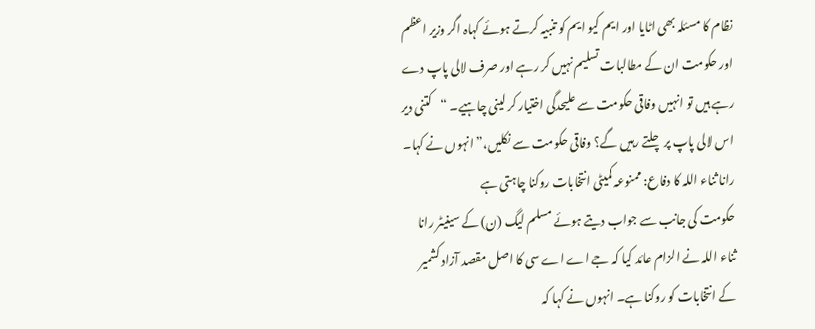نظام کا مسئلہ بھی اٹایا اور ایم کیو ایم کو تنبیہ کرتے ہوئے کہاہ اگر وزیر اعظم اور حکومت ان کے مطالبات تسلیم نہیں کر رہے اور صرف لالی پاپ دے رہے ہیں تو انہیں وفاقی حکومت سے علیحدگی اختیار کر لینی چاہیے۔ “کتنی دیر اس لالی پاپ پر چلتے رہیں گے؟ وفاقی حکومت سے نکلیں،” انہوں نے کہا۔
رانا ثناء اللہ کا دفاع: ممنوعہ کمیٹی انتخابات روکنا چاہتی ہے
حکومت کی جانب سے جواب دیتے ہوئے مسلم لیگ (ن) کے سینیٹر رانا ثناء اللہ نے الزام عائد کیا کہ جے اے اے سی کا اصل مقصد آزاد کشمیر کے انتخابات کو روکنا ہے۔ انہوں نے کہا کہ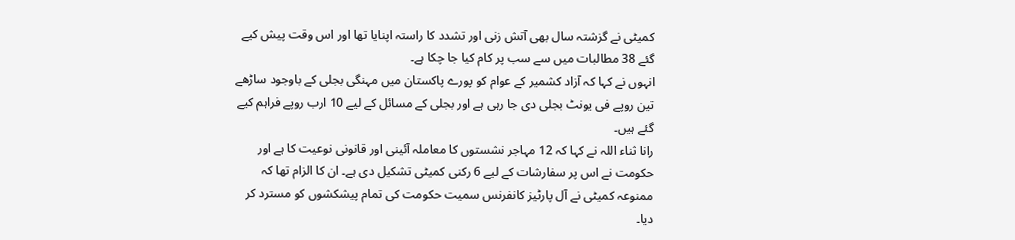کمیٹی نے گزشتہ سال بھی آتش زنی اور تشدد کا راستہ اپنایا تھا اور اس وقت پیش کیے گئے 38 مطالبات میں سے سب پر کام کیا جا چکا ہے۔
انہوں نے کہا کہ آزاد کشمیر کے عوام کو پورے پاکستان میں مہنگی بجلی کے باوجود ساڑھے تین روپے فی یونٹ بجلی دی جا رہی ہے اور بجلی کے مسائل کے لیے 10 ارب روپے فراہم کیے گئے ہیں۔
رانا ثناء اللہ نے کہا کہ 12 مہاجر نشستوں کا معاملہ آئینی اور قانونی نوعیت کا ہے اور حکومت نے اس پر سفارشات کے لیے 6 رکنی کمیٹی تشکیل دی ہے۔ ان کا الزام تھا کہ ممنوعہ کمیٹی نے آل پارٹیز کانفرنس سمیت حکومت کی تمام پیشکشوں کو مسترد کر دیا۔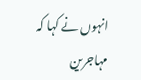انہوں نے کہا کہ مہاجرین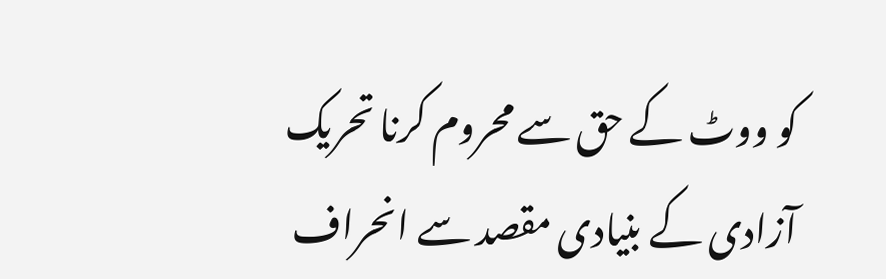کو ووٹ کے حق سے محروم کرنا تحریک آزادی کے بنیادی مقصد سے انحراف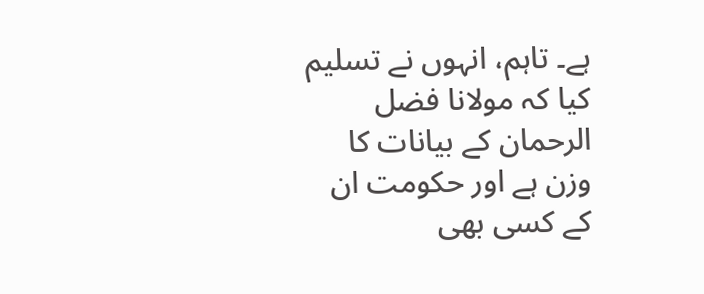ہے۔ تاہم، انہوں نے تسلیم کیا کہ مولانا فضل الرحمان کے بیانات کا وزن ہے اور حکومت ان کے کسی بھی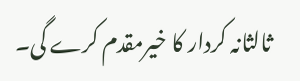ثالثانہ کردار کا خیرمقدم کرے گی۔